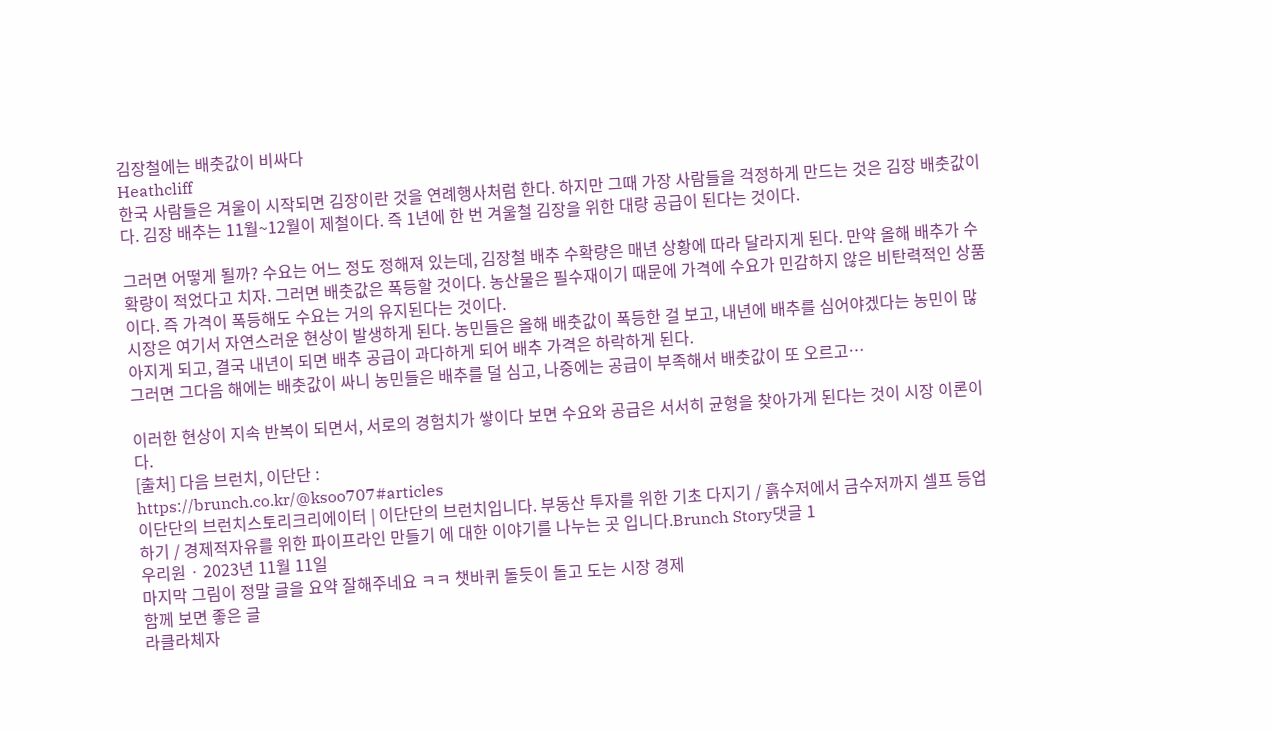김장철에는 배춧값이 비싸다
Heathcliff
한국 사람들은 겨울이 시작되면 김장이란 것을 연례행사처럼 한다. 하지만 그때 가장 사람들을 걱정하게 만드는 것은 김장 배춧값이다. 김장 배추는 11월~12월이 제철이다. 즉 1년에 한 번 겨울철 김장을 위한 대량 공급이 된다는 것이다.

그러면 어떻게 될까? 수요는 어느 정도 정해져 있는데, 김장철 배추 수확량은 매년 상황에 따라 달라지게 된다. 만약 올해 배추가 수확량이 적었다고 치자. 그러면 배춧값은 폭등할 것이다. 농산물은 필수재이기 때문에 가격에 수요가 민감하지 않은 비탄력적인 상품이다. 즉 가격이 폭등해도 수요는 거의 유지된다는 것이다.
시장은 여기서 자연스러운 현상이 발생하게 된다. 농민들은 올해 배춧값이 폭등한 걸 보고, 내년에 배추를 심어야겠다는 농민이 많아지게 되고, 결국 내년이 되면 배추 공급이 과다하게 되어 배추 가격은 하락하게 된다.
그러면 그다음 해에는 배춧값이 싸니 농민들은 배추를 덜 심고, 나중에는 공급이 부족해서 배춧값이 또 오르고…

이러한 현상이 지속 반복이 되면서, 서로의 경험치가 쌓이다 보면 수요와 공급은 서서히 균형을 찾아가게 된다는 것이 시장 이론이다.
[출처] 다음 브런치, 이단단 :
https://brunch.co.kr/@ksoo707#articles
이단단의 브런치스토리크리에이터 | 이단단의 브런치입니다. 부동산 투자를 위한 기초 다지기 / 흙수저에서 금수저까지 셀프 등업하기 / 경제적자유를 위한 파이프라인 만들기 에 대한 이야기를 나누는 곳 입니다.Brunch Story댓글 1
우리원 · 2023년 11월 11일
마지막 그림이 정말 글을 요약 잘해주네요 ㅋㅋ 챗바퀴 돌듯이 돌고 도는 시장 경제
함께 보면 좋은 글
라클라체자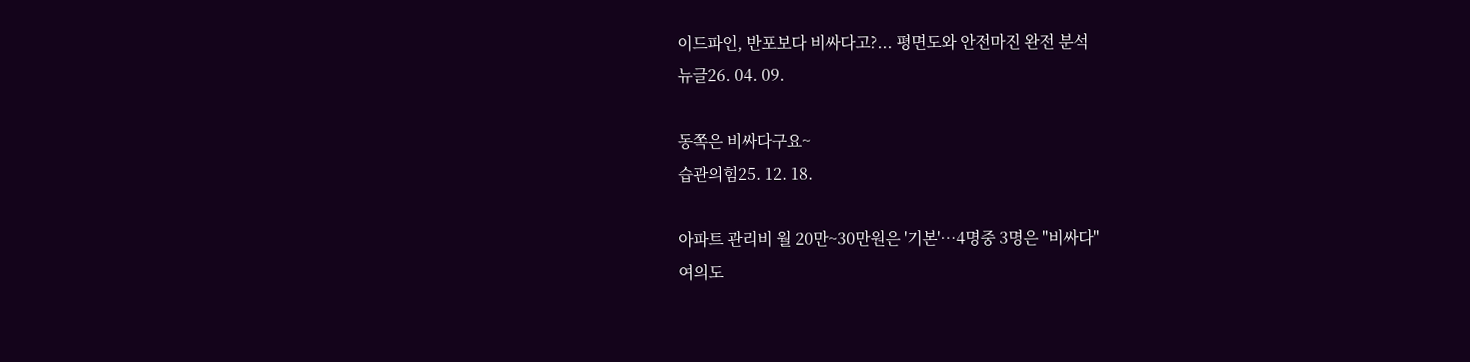이드파인, 반포보다 비싸다고?... 평면도와 안전마진 완전 분석
뉴글26. 04. 09.

동쪽은 비싸다구요~
습관의힘25. 12. 18.

아파트 관리비 월 20만~30만원은 '기본'…4명중 3명은 "비싸다"
여의도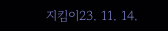지킴이23. 11. 14.